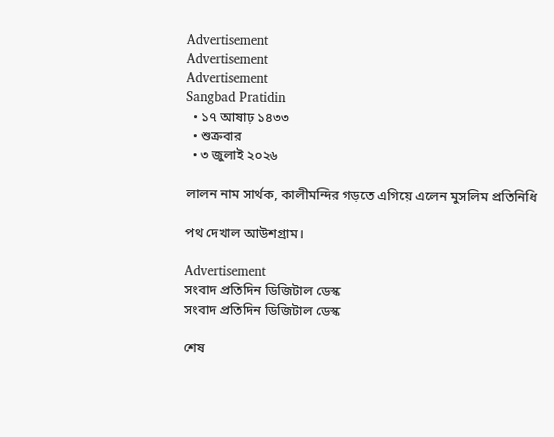Advertisement
Advertisement
Advertisement
Sangbad Pratidin
  • ১৭ আষাঢ় ১৪৩৩
  • শুক্রবার
  • ৩ জুলাই ২০২৬

লালন নাম সার্থক, কালীমন্দির গড়তে এগিয়ে এলেন মুসলিম প্রতিনিধি

পথ দেখাল আউশগ্রাম।

Advertisement
সংবাদ প্রতিদিন ডিজিটাল ডেস্ক
সংবাদ প্রতিদিন ডিজিটাল ডেস্ক

শেষ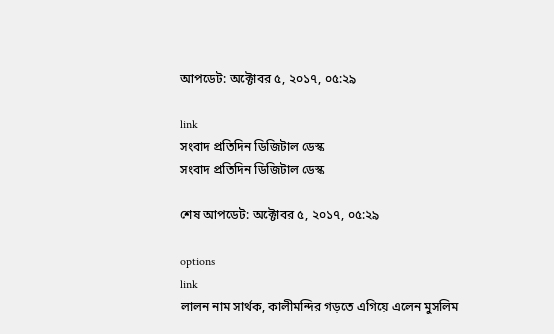আপডেট: অক্টোবর ৫, ২০১৭, ০৫:২৯

link
সংবাদ প্রতিদিন ডিজিটাল ডেস্ক
সংবাদ প্রতিদিন ডিজিটাল ডেস্ক

শেষ আপডেট: অক্টোবর ৫, ২০১৭, ০৫:২৯

options
link
লালন নাম সার্থক, কালীমন্দির গড়তে এগিয়ে এলেন মুসলিম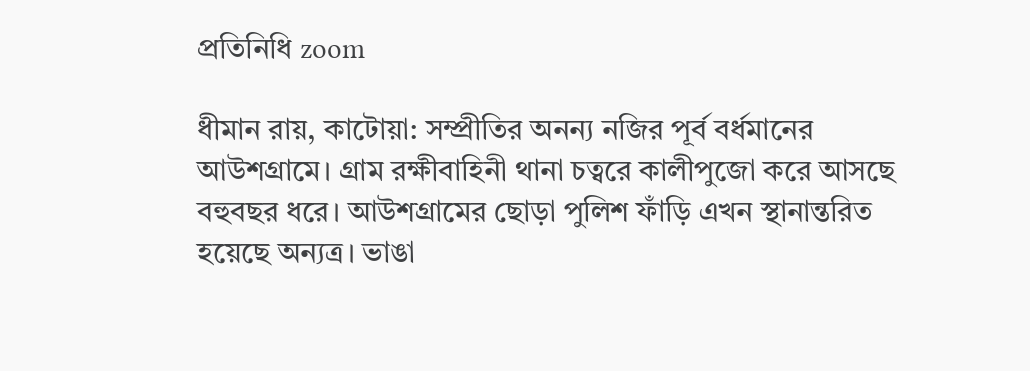প্রতিনিধি zoom

ধীমান রায়, কাটোয়া: সম্প্রীতির অনন্য নজির পূর্ব বর্ধমানের আউশগ্রামে। গ্রাম রক্ষীবাহিনী থানা চত্বরে কালীপুজো করে আসছে বহুবছর ধরে। আউশগ্রামের ছোড়া পুলিশ ফাঁড়ি এখন স্থানান্তরিত হয়েছে অন্যত্র। ভাঙা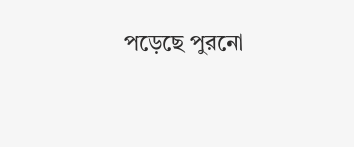পড়েছে পুরনো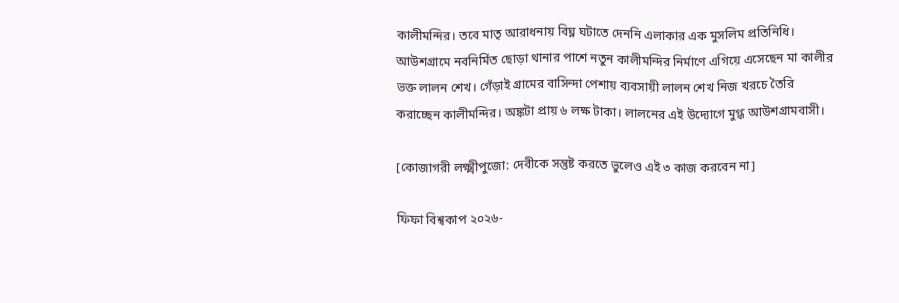কালীমন্দির। তবে মাতৃ আরাধনায় বিঘ্ন ঘটাতে দেননি এলাকার এক মুসলিম প্রতিনিধি। আউশগ্রামে নবনির্মিত ছোড়া থানার পাশে নতুন কালীমন্দির নির্মাণে এগিয়ে এসেছেন মা কালীর ভক্ত লালন শেখ। গেঁড়াই গ্রামের বাসিন্দা পেশায় ব্যবসায়ী লালন শেখ নিজ খরচে তৈরি করাচ্ছেন কালীমন্দির। অঙ্কটা প্রায় ৬ লক্ষ টাকা। লালনের এই উদ্যোগে মুগ্ধ আউশগ্রামবাসী।

[কোজাগরী লক্ষ্মীপুজো: দেবীকে সন্তুষ্ট করতে ভুলেও এই ৩ কাজ করবেন না]

ফিফা বিশ্বকাপ ২০২৬-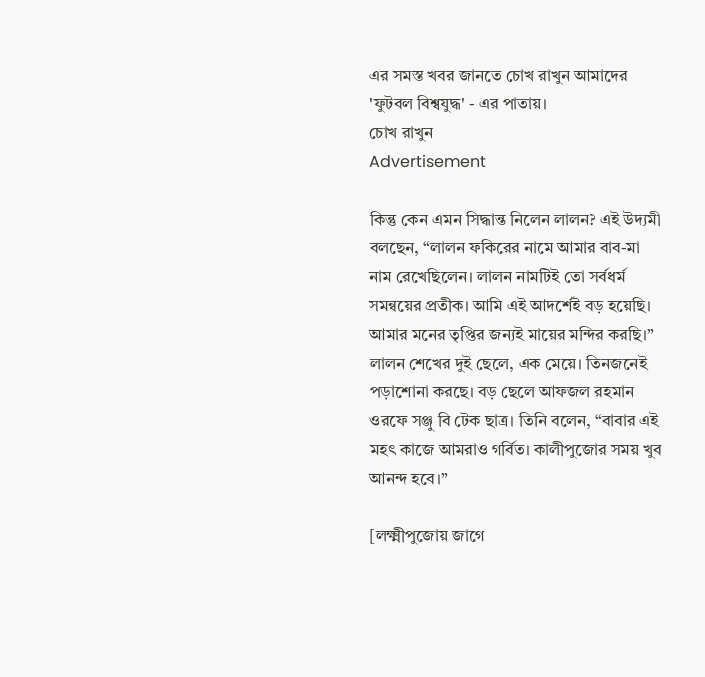এর সমস্ত খবর জানতে চোখ রাখুন আমাদের 'ফুটবল বিশ্বযুদ্ধ' - এর পাতায়।
চোখ রাখুন
Advertisement

কিন্তু কেন এমন সিদ্ধান্ত নিলেন লালন? এই উদ্যমী বলছেন, “লালন ফকিরের নামে আমার বাব-মা নাম রেখেছিলেন। লালন নামটিই তো সর্বধর্ম সমন্বয়ের প্রতীক। আমি এই আদর্শেই বড় হয়েছি। আমার মনের তৃপ্তির জন্যই মায়ের মন্দির করছি।” লালন শেখের দুই ছেলে, এক মেয়ে। তিনজনেই পড়াশোনা করছে। বড় ছেলে আফজল রহমান ওরফে সঞ্জু বি টেক ছাত্র। তিনি বলেন, “বাবার এই মহৎ কাজে আমরাও গর্বিত। কালীপুজোর সময় খুব আনন্দ হবে।”

[লক্ষ্মীপুজোয় জাগে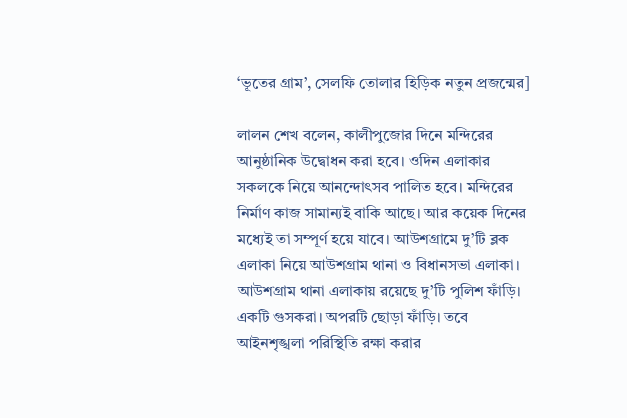‘ভূতের গ্রাম’, সেলফি তোলার হিড়িক নতুন প্রজন্মের]

লালন শেখ বলেন, কালীপুজোর দিনে মন্দিরের আনুষ্ঠানিক উদ্বোধন করা হবে। ওদিন এলাকার সকলকে নিয়ে আনন্দোৎসব পালিত হবে। মন্দিরের নির্মাণ কাজ সামান্যই বাকি আছে। আর কয়েক দিনের মধ্যেই তা সম্পূর্ণ হয়ে যাবে। আউশগ্রামে দু’টি ব্লক এলাকা নিয়ে আউশগ্রাম থানা ও বিধানসভা এলাকা। আউশগ্রাম থানা এলাকায় রয়েছে দু’টি পুলিশ ফাঁড়ি। একটি গুসকরা। অপরটি ছোড়া ফাঁড়ি। তবে আইনশৃঙ্খলা পরিস্থিতি রক্ষা করার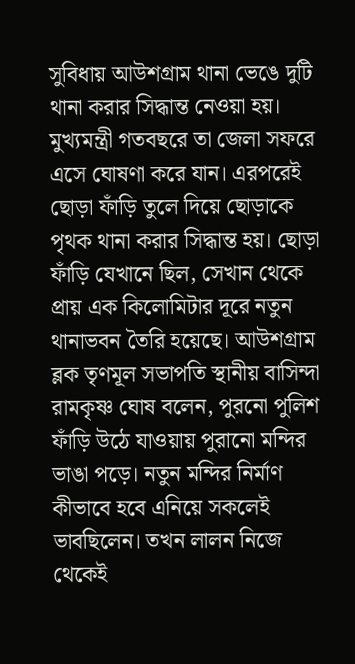সুবিধায় আউশগ্রাম থানা ভেঙে দুটি থানা করার সিদ্ধান্ত নেওয়া হয়। মুখ্যমন্ত্রী গতবছরে তা জেলা সফরে এসে ঘোষণা করে যান। এরপরেই ছোড়া ফাঁড়ি তুলে দিয়ে ছোড়াকে পৃথক থানা করার সিদ্ধান্ত হয়। ছোড়া ফাঁড়ি যেখানে ছিল, সেখান থেকে প্রায় এক কিলোমিটার দূরে নতুন থানাভবন তৈরি হয়েছে। আউশগ্রাম ব্লক তৃণমূল সভাপতি স্থানীয় বাসিন্দা রামকৃষ্ণ ঘোষ বলেন, পুরনো পুলিশ ফাঁড়ি উঠে যাওয়ায় পুরানো মন্দির ভাঙা পড়ে। নতুন মন্দির নির্মাণ কীভাবে হবে এনিয়ে সকলেই ভাবছিলেন। তখন লালন নিজে থেকেই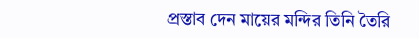প্রস্তাব দেন মায়ের মন্দির তিনি তৈরি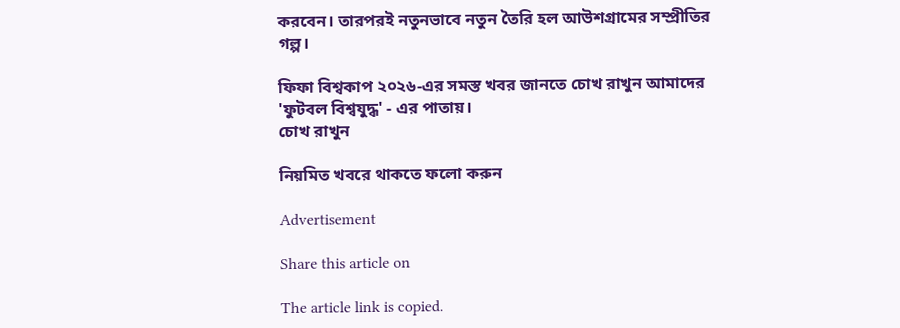করবেন। তারপরই নতুনভাবে নতুন তৈরি হল আউশগ্রামের সম্প্রীতির গল্প।

ফিফা বিশ্বকাপ ২০২৬-এর সমস্ত খবর জানতে চোখ রাখুন আমাদের 'ফুটবল বিশ্বযুদ্ধ' - এর পাতায়।
চোখ রাখুন

নিয়মিত খবরে থাকতে ফলো করুন

Advertisement

Share this article on

The article link is copied.